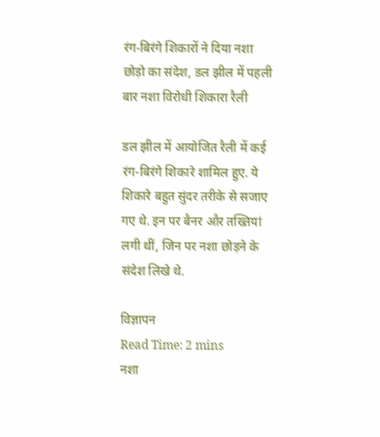रंग-बिरंगे शिकारों ने दिया नशा छोड़ो का संदेश, डल झील में पहली बार नशा विरोधी शिकारा रैली

डल झील में आयोजित रैली में कई रंग-बिरंगे शिकारे शामिल हुए. ये शिकारे बहुत सुंदर तरीके से सजाए गए थे. इन पर बैनर और तख्तियां लगी थीं, जिन पर नशा छोड़ने के संदेश लिखे थे.

विज्ञापन
Read Time: 2 mins
नशा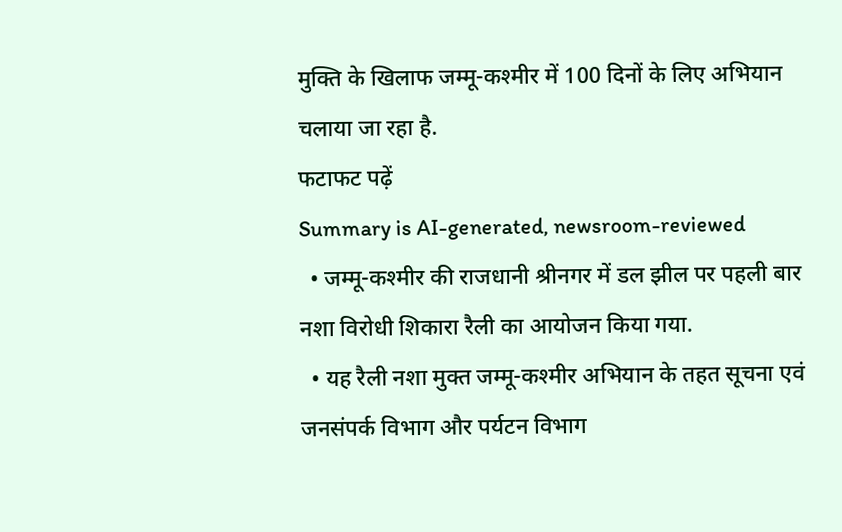मुक्ति के खिलाफ जम्‍मू-कश्‍मीर में 100 दिनों के लिए अभियान चलाया जा रहा है.
फटाफट पढ़ें
Summary is AI-generated, newsroom-reviewed
  • जम्मू-कश्मीर की राजधानी श्रीनगर में डल झील पर पहली बार नशा विरोधी शिकारा रैली का आयोजन किया गया.
  • यह रैली नशा मुक्त जम्मू-कश्मीर अभियान के तहत सूचना एवं जनसंपर्क विभाग और पर्यटन विभाग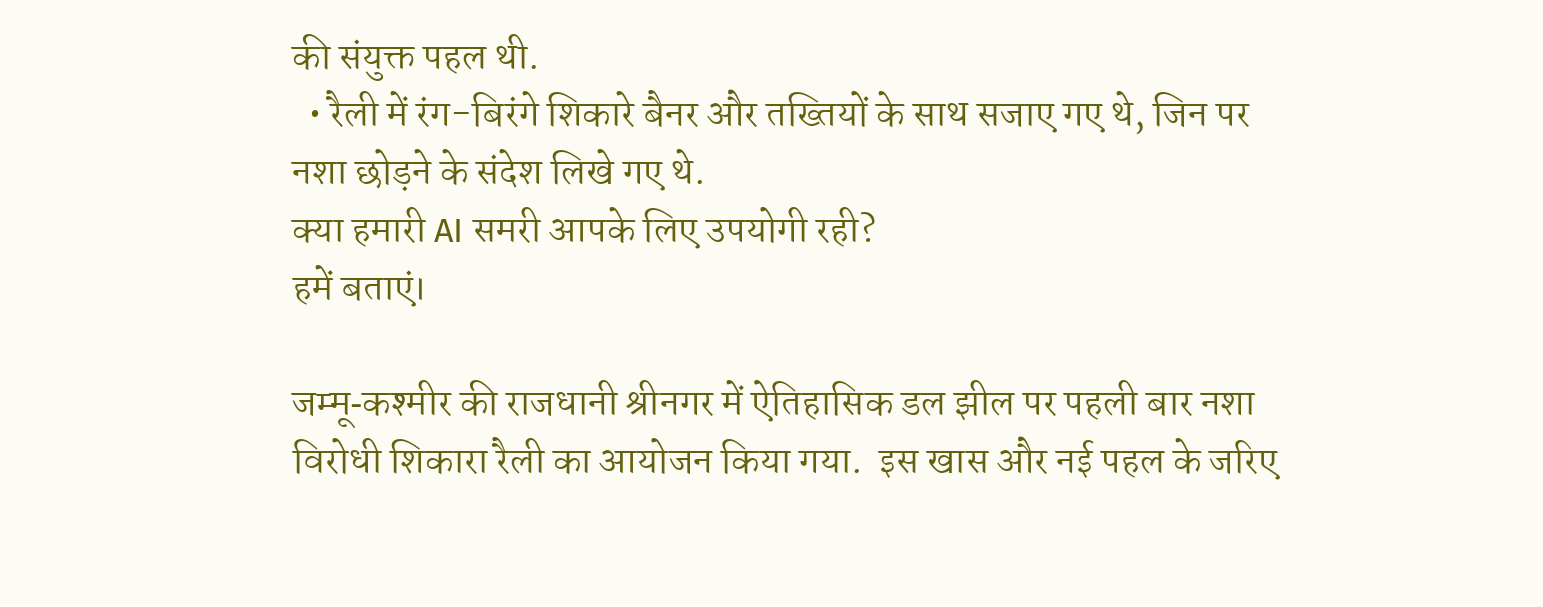की संयुक्त पहल थी.
  • रैली में रंग-बिरंगे शिकारे बैनर और तख्तियों के साथ सजाए गए थे, जिन पर नशा छोड़ने के संदेश लिखे गए थे.
क्या हमारी AI समरी आपके लिए उपयोगी रही?
हमें बताएं।

जम्मू‑कश्मीर की राजधानी श्रीनगर में ऐतिहासिक डल झील पर पहली बार नशा विरोधी शिकारा रैली का आयोजन किया गया.  इस खास और नई पहल के जरिए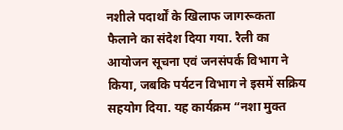नशीले पदार्थों के खिलाफ जागरूकता फैलाने का संदेश दिया गया. रैली का आयोजन सूचना एवं जनसंपर्क विभाग ने किया, जबकि पर्यटन विभाग ने इसमें सक्रिय सहयोग दिया. यह कार्यक्रम “नशा मुक्त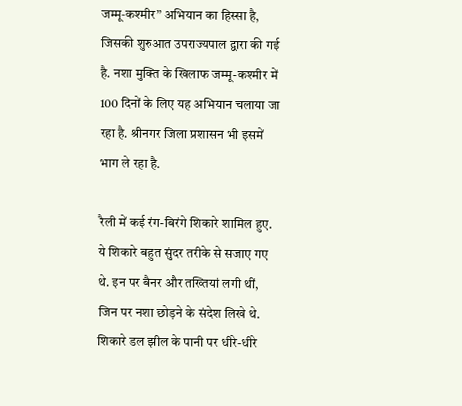जम्मू‑कश्मीर” अभियान का हिस्सा है, जिसकी शुरुआत उपराज्यपाल द्वारा की गई है. नशा मुक्ति के खिलाफ जम्‍मू-कश्‍मीर में 100 दिनों के लिए यह अभियान चलाया जा रहा है. श्रीनगर जिला प्रशासन भी इसमें भाग ले रहा है.

रैली में कई रंग-बिरंगे शिकारे शामिल हुए. ये शिकारे बहुत सुंदर तरीके से सजाए गए थे. इन पर बैनर और तख्तियां लगी थीं, जिन पर नशा छोड़ने के संदेश लिखे थे. शिकारे डल झील के पानी पर धीरे-धीरे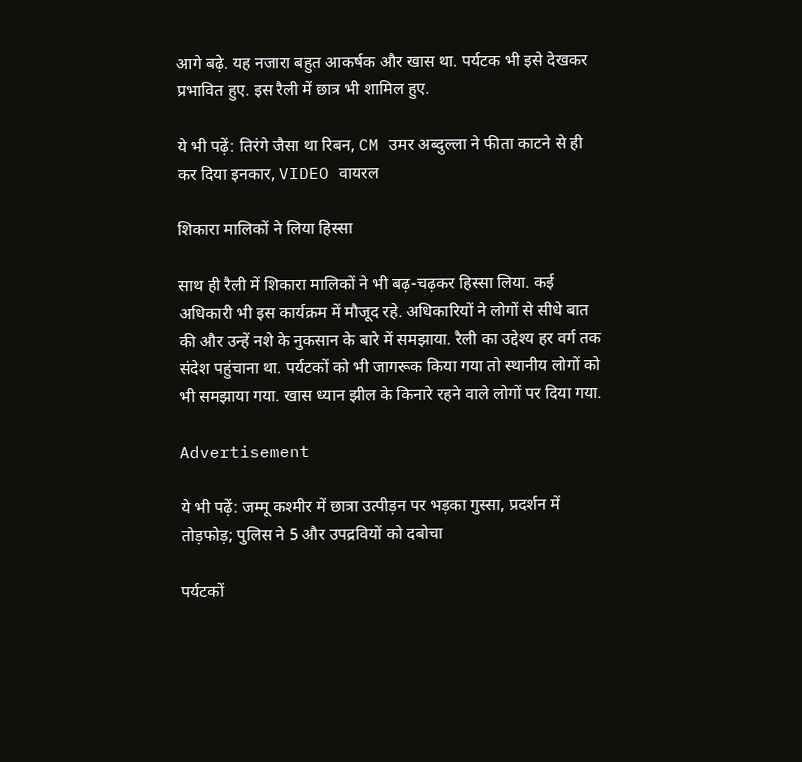आगे बढ़े. यह नजारा बहुत आकर्षक और खास था. पर्यटक भी इसे देखकर प्रभावित हुए. इस रैली में छात्र भी शामिल हुए.

ये भी पढ़ें: तिरंगे जैसा था रिबन, CM उमर अब्दुल्ला ने फीता काटने से ही कर दिया इनकार, VIDEO वायरल

शिकारा मालिकों ने लिया हिस्‍सा

साथ ही रैली में शिकारा मालिकों ने भी बढ़-चढ़कर हिस्सा लिया. कई अधिकारी भी इस कार्यक्रम में मौजूद रहे. अधिकारियों ने लोगों से सीधे बात की और उन्‍हें नशे के नुकसान के बारे में समझाया. रैली का उद्देश्य हर वर्ग तक संदेश पहुंचाना था. पर्यटकों को भी जागरूक किया गया तो स्थानीय लोगों को भी समझाया गया. खास ध्यान झील के किनारे रहने वाले लोगों पर दिया गया.

Advertisement

ये भी पढ़ें: जम्मू कश्मीर में छात्रा उत्पीड़न पर भड़का गुस्सा, प्रदर्शन में तोड़फोड़; पुलिस ने 5 और उपद्रवियों को दबोचा

पर्यटकों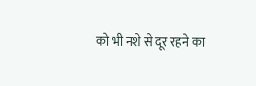को भी नशे से दूर रहने का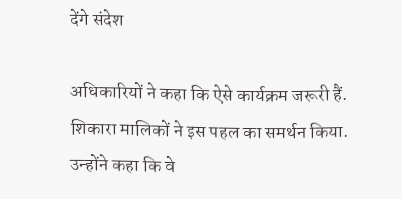देंगे संदेश

अधिकारियों ने कहा कि ऐसे कार्यक्रम जरूरी हैं. शिकारा मालिकों ने इस पहल का समर्थन किया. उन्होंने कहा कि वे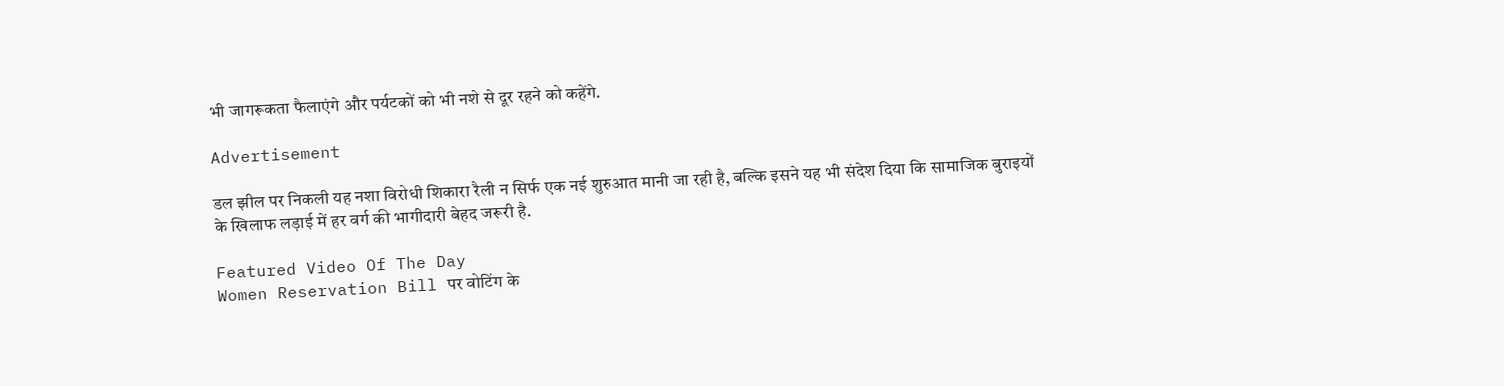भी जागरूकता फैलाएंगे और पर्यटकों को भी नशे से दूर रहने को कहेंगे.

Advertisement

डल झील पर निकली यह नशा विरोधी शिकारा रैली न सिर्फ एक नई शुरुआत मानी जा रही है, बल्कि इसने यह भी संदेश दिया कि सामाजिक बुराइयों के खिलाफ लड़ाई में हर वर्ग की भागीदारी बेहद जरूरी है.

Featured Video Of The Day
Women Reservation Bill पर वोटिंग के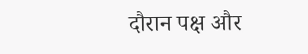दौरान पक्ष और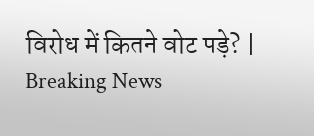विरोध में कितने वोट पड़े? | Breaking News